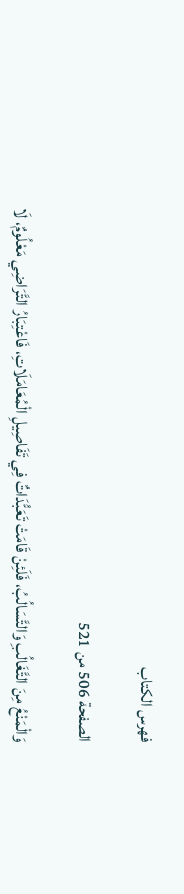فهرس الكتاب

الصفحة 506 من 521

وَالْمَنْعُ مِنَ التَّغَالُبِ وَالتَّسَالُبُ، فَلَئِنْ قَامَتْ تَعَبُّدَاتٌ فِي تَفَاصِيلِ الْمُعَامَلَاتِ، فَاعْتِبَارُ التَّرَاضِي مَعْلُومٌ، لَا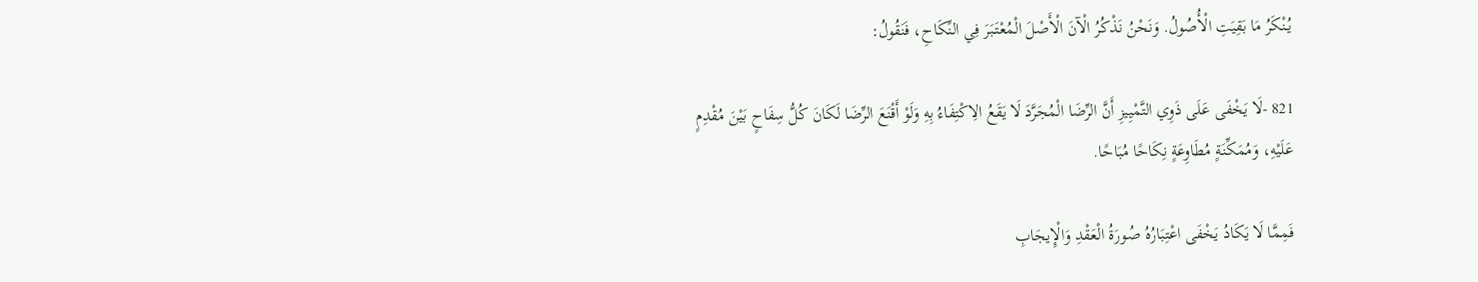يُنْكَرُ مَا بَقِيَتِ الْأُصُولُ. وَنَحْنُ نَذْكُرُ الْآنَ الْأَصْلَ الْمُعْتَبَرَ فِي النِّكَاحِ، فَنَقُولُ:

821 -لَا يَخْفَى عَلَى ذَوِي التَّمْيِيزِ أَنَّ الرِّضَا الْمُجَرَّدَ لَا يَقَعُ الِاكْتِفَاءُ بِهِ وَلَوْ أَقْنَعَ الرِّضَا لَكَانَ كُلُّ سِفَاحٍ بَيْنَ مُقْدِمٍ عَلَيْهِ، وَمُمَكِّنَةٍ مُطَاوِعَةٍ نِكَاحًا مُبَاحًا.

فَمِمَّا لَا يَكَادُ يَخْفَى اعْتِبَارُهُ صُورَةُ الْعَقْدِ وَالْإِيجَابِ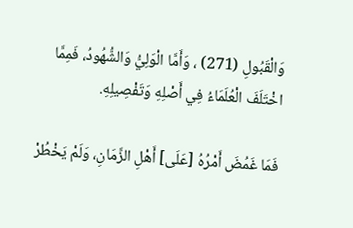وَالْقَبُولِ (271) ، وَأَمَّا الْوَلِيُّ وَالشُّهُودُ، فَمِمَّا اخْتَلَفَ الْعُلَمَاءُ فِي أَصْلِهِ وَتَفْصِيلِهِ.

فَمَا غَمُضَ أَمْرُهُ [عَلَى] أَهْلِ الزَّمَانِ، وَلَمْ يَخْطُرْ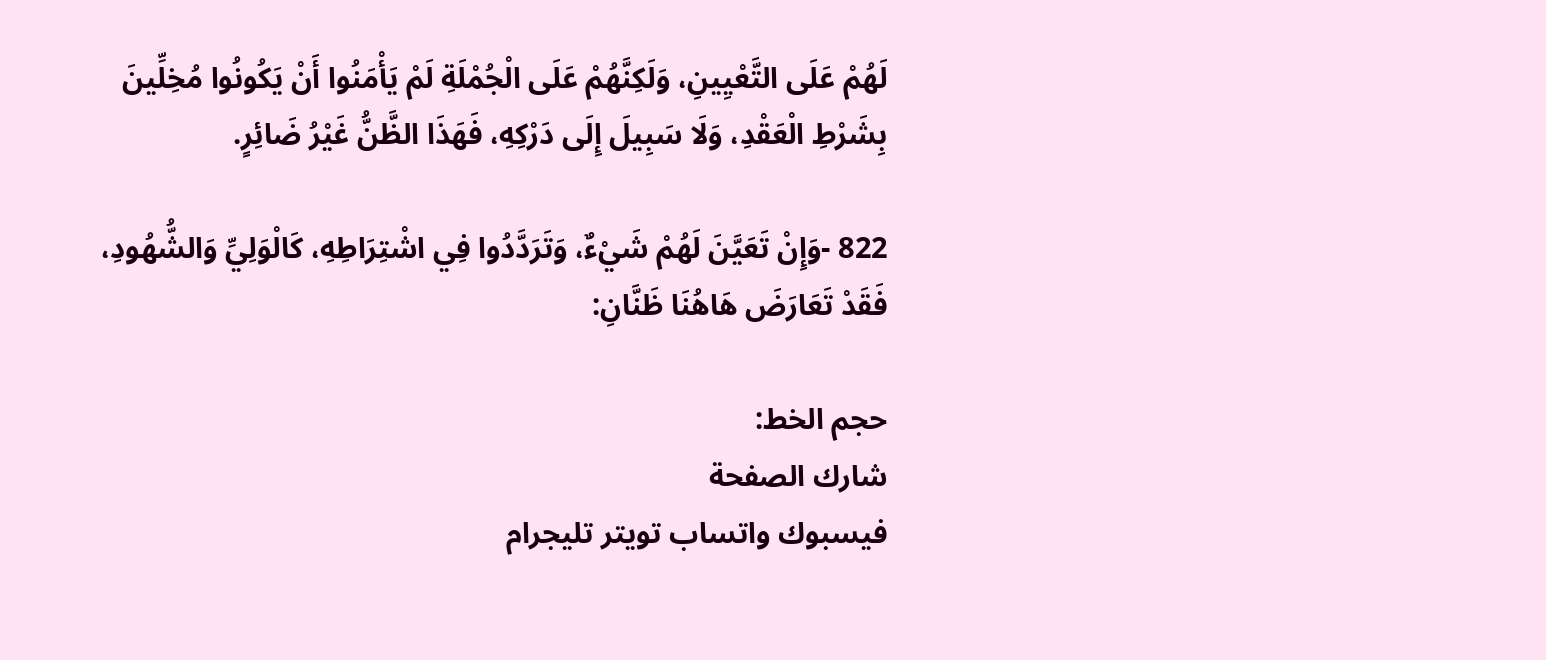لَهُمْ عَلَى التَّعْيِينِ، وَلَكِنَّهُمْ عَلَى الْجُمْلَةِ لَمْ يَأْمَنُوا أَنْ يَكُونُوا مُخِلِّينَ بِشَرْطِ الْعَقْدِ، وَلَا سَبِيلَ إِلَى دَرْكِهِ، فَهَذَا الظَّنُّ غَيْرُ ضَائِرٍ.

822 -وَإِنْ تَعَيَّنَ لَهُمْ شَيْءٌ، وَتَرَدَّدُوا فِي اشْتِرَاطِهِ، كَالْوَلِيِّ وَالشُّهُودِ، فَقَدْ تَعَارَضَ هَاهُنَا ظَنَّانِ:

حجم الخط:
شارك الصفحة
فيسبوك واتساب تويتر تليجرام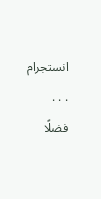انستجرام
. . .
فضلًا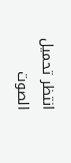انتظر تحميل الصوت